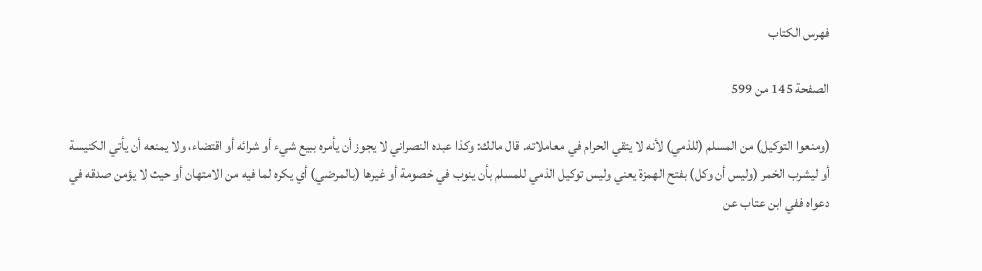فهرس الكتاب

الصفحة 145 من 599

(ومنعوا التوكيل) من المسلم (للذمي) لأنه لا يتقي الحرام في معاملاته. قال مالك: وكذا عبده النصراني لا يجوز أن يأمره ببيع شيء أو شرائه أو اقتضاء، ولا يمنعه أن يأتي الكنيسة أو ليشرب الخمر (وليس أن وكل) بفتح الهمزة يعني وليس توكيل الذمي للمسلم بأن ينوب في خصومة أو غيرها (بالمرضي) أي يكره لما فيه من الامتهان أو حيث لا يؤمن صدقه في دعواه ففي ابن عتاب عن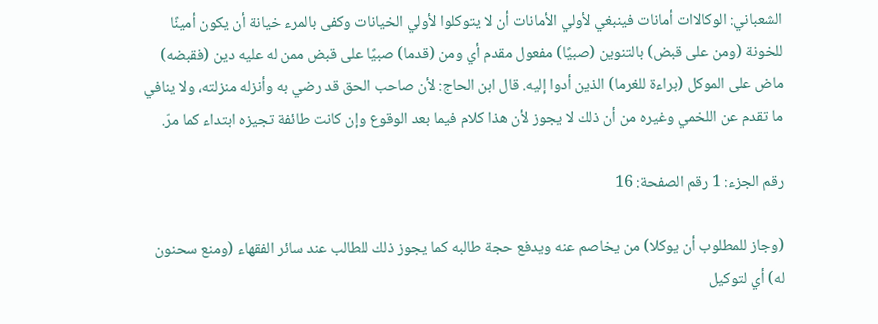الشعباني: الوكالاات أمانات فينبغي لأولي الأمانات أن لا يتوكلوا لأولي الخيانات وكفى بالمرء خيانة أن يكون أمينًا للخونة (ومن على قبض) بالتنوين (صبيًا) مفعول مقدم أي ومن (قدما) صبيًا على قبض ممن له عليه دين (فقبضه) ماض على الموكل (براءة للغرما) الذين أدوا إليه. قال ابن الحاج: لأن صاحب الحق قد رضي به وأنزله منزلته، ولا ينافي ما تقدم عن اللخمي وغيره من أن ذلك لا يجوز لأن هذا كلام فيما بعد الوقوع وإن كانت طائفة تجيزه ابتداء كما مرّ.

رقم الجزء: 1 رقم الصفحة: 16

(وجاز للمطلوب أن يوكلا) من يخاصم عنه ويدفع حجة طالبه كما يجوز ذلك للطالب عند سائر الفقهاء (ومنع سحنون له) أي لتوكيل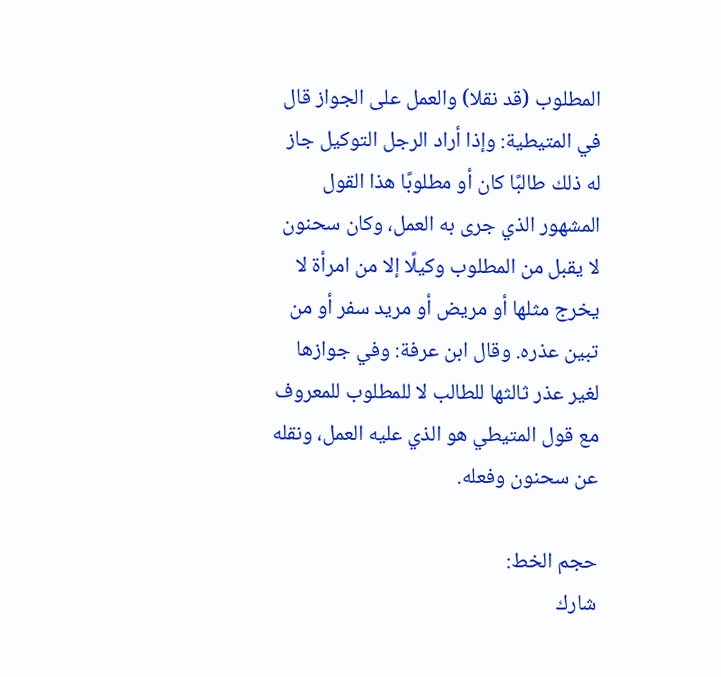المطلوب (قد نقلا) والعمل على الجواز قال في المتيطية: وإذا أراد الرجل التوكيل جاز له ذلك طالبًا كان أو مطلوبًا هذا القول المشهور الذي جرى به العمل، وكان سحنون لا يقبل من المطلوب وكيلًا إلا من امرأة لا يخرج مثلها أو مريض أو مريد سفر أو من تبين عذره. وقال ابن عرفة: وفي جوازها لغير عذر ثالثها للطالب لا للمطلوب للمعروف مع قول المتيطي هو الذي عليه العمل، ونقله عن سحنون وفعله.

حجم الخط:
شارك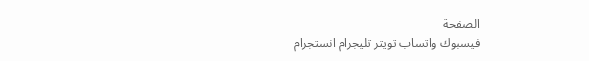الصفحة
فيسبوك واتساب تويتر تليجرام انستجرام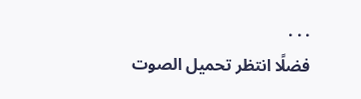. . .
فضلًا انتظر تحميل الصوت